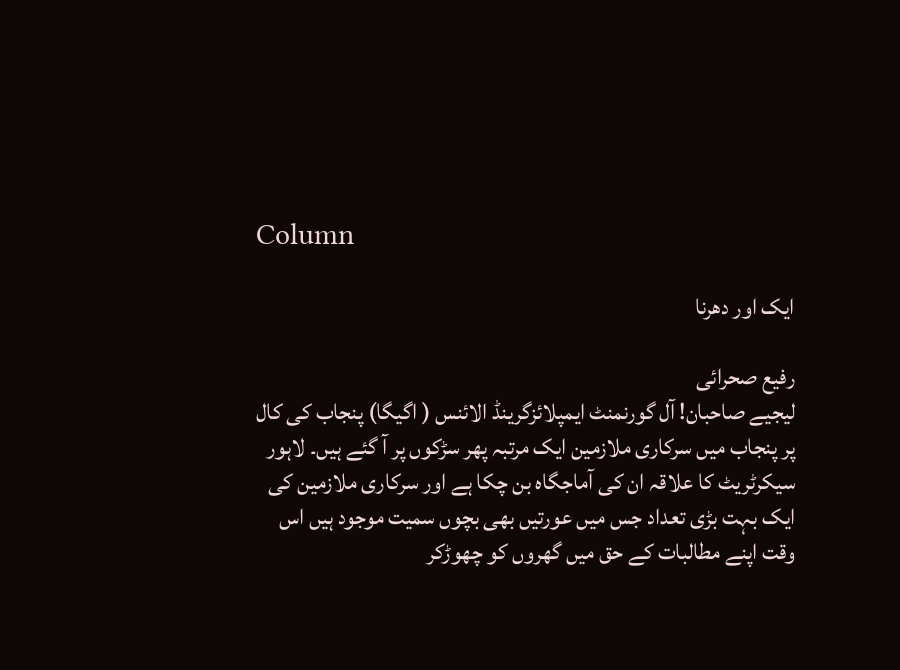Column

ایک اور دھرنا

رفیع صحرائی
لیجیے صاحبان! آل گورنمنٹ ایمپلائزگرینڈ الائنس ( اگیگا) پنجاب کی کال پر پنجاب میں سرکاری ملازمین ایک مرتبہ پھر سڑکوں پر آ گئے ہیں۔ لاہور سیکرٹریٹ کا علاقہ ان کی آماجگاہ بن چکا ہے اور سرکاری ملازمین کی ایک بہت بڑی تعداد جس میں عورتیں بھی بچوں سمیت موجود ہیں اس وقت اپنے مطالبات کے حق میں گھروں کو چھوڑکر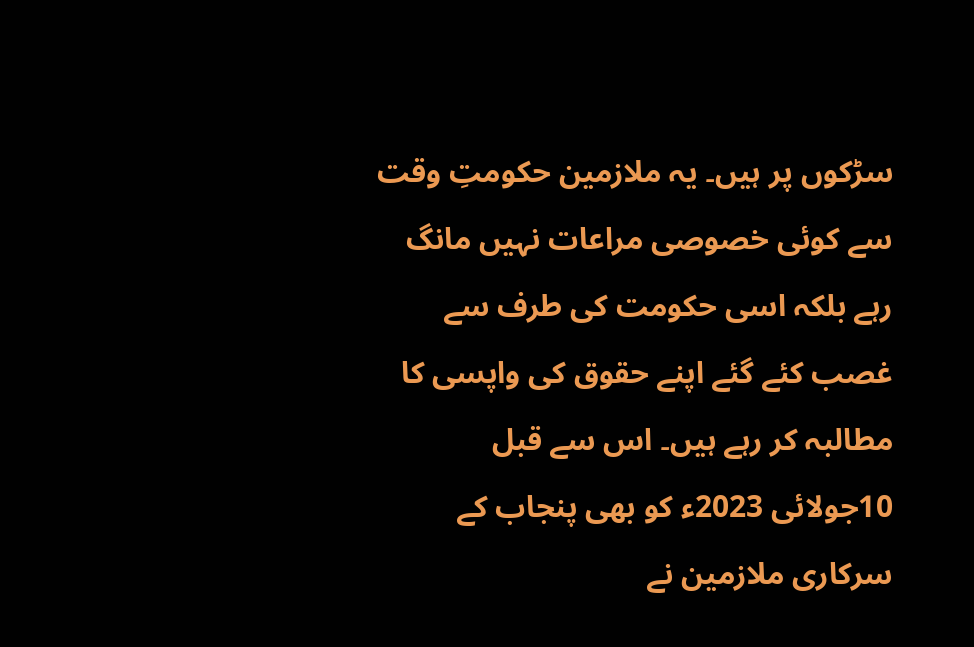سڑکوں پر ہیں۔ یہ ملازمین حکومتِ وقت سے کوئی خصوصی مراعات نہیں مانگ رہے بلکہ اسی حکومت کی طرف سے غصب کئے گئے اپنے حقوق کی واپسی کا مطالبہ کر رہے ہیں۔ اس سے قبل 10جولائی 2023ء کو بھی پنجاب کے سرکاری ملازمین نے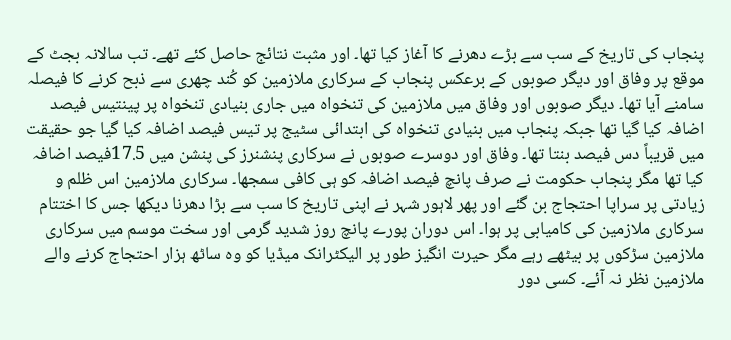پنجاب کی تاریخ کے سب سے بڑے دھرنے کا آغاز کیا تھا۔ اور مثبت نتائج حاصل کئے تھے۔ تب سالانہ بجٹ کے موقع پر وفاق اور دیگر صوبوں کے برعکس پنجاب کے سرکاری ملازمین کو کُند چھری سے ذبح کرنے کا فیصلہ سامنے آیا تھا۔ دیگر صوبوں اور وفاق میں ملازمین کی تنخواہ میں جاری بنیادی تنخواہ پر پینتیس فیصد اضافہ کیا گیا تھا جبکہ پنجاب میں بنیادی تنخواہ کی ابتدائی سٹیج پر تیس فیصد اضافہ کیا گیا جو حقیقت میں قریباً دس فیصد بنتا تھا۔ وفاق اور دوسرے صوبوں نے سرکاری پنشنرز کی پنشن میں 17.5فیصد اضافہ کیا تھا مگر پنجاب حکومت نے صرف پانچ فیصد اضافہ کو ہی کافی سمجھا۔ سرکاری ملازمین اس ظلم و زیادتی پر سراپا احتجاج بن گئے اور پھر لاہور شہر نے اپنی تاریخ کا سب سے بڑا دھرنا دیکھا جس کا اختتام سرکاری ملازمین کی کامیابی پر ہوا۔ اس دوران پورے پانچ روز شدید گرمی اور سخت موسم میں سرکاری ملازمین سڑکوں پر بیٹھے رہے مگر حیرت انگیز طور پر الیکٹرانک میڈیا کو وہ ساٹھ ہزار احتجاج کرنے والے ملازمین نظر نہ آئے۔ کسی دور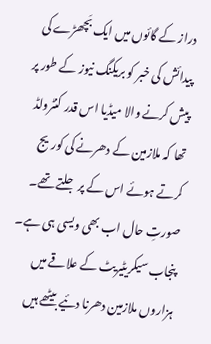دراز کے گائوں میں ایک بَچھڑے کی پیدائش کی خبر کو بریکنگ نیوز کے طور پر پیش کرنے والا میڈیا اس قدر کنٹرولڈ تھا کہ ملازمین کے دھرنے کی کوریج کرتے ہوئے اس کے پر جلتے تھے۔ صورتِ حال اب بھی ویسی ہی ہے۔ پنجاب سیکریٹیریٹ کے علاقے میں ہزاروں ملازمین دھرنا دئیے بیٹھے ہیں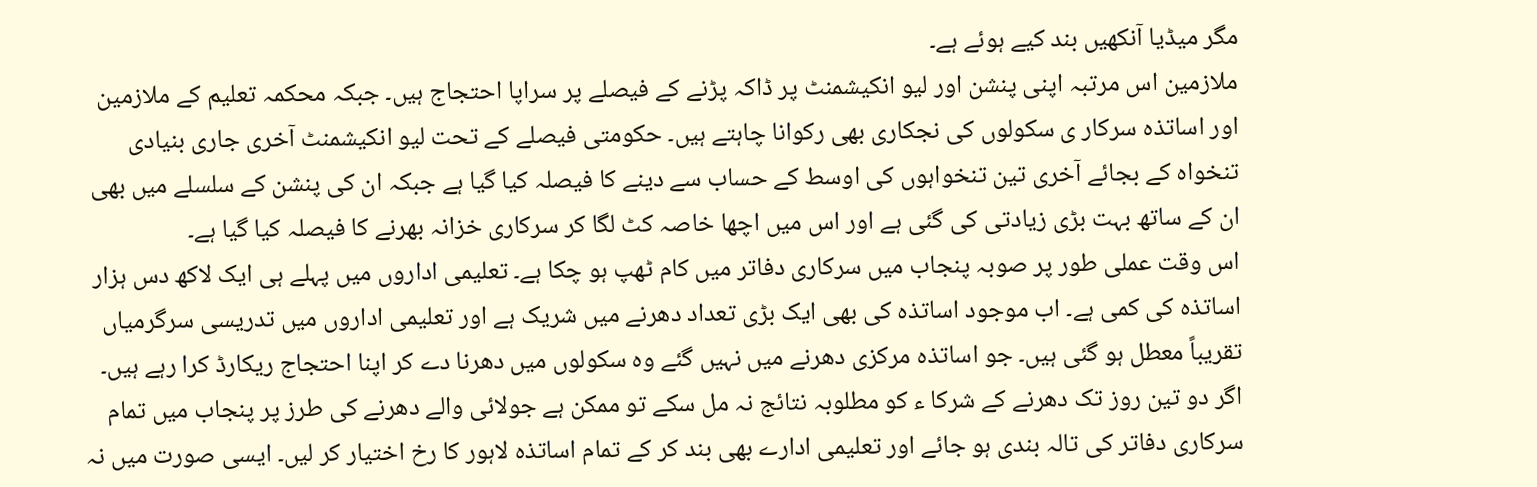مگر میڈیا آنکھیں بند کیے ہوئے ہے۔
ملازمین اس مرتبہ اپنی پنشن اور لیو انکیشمنٹ پر ڈاکہ پڑنے کے فیصلے پر سراپا احتجاج ہیں۔ جبکہ محکمہ تعلیم کے ملازمین اور اساتذہ سرکار ی سکولوں کی نجکاری بھی رکوانا چاہتے ہیں۔ حکومتی فیصلے کے تحت لیو انکیشمنٹ آخری جاری بنیادی تنخواہ کے بجائے آخری تین تنخواہوں کی اوسط کے حساب سے دینے کا فیصلہ کیا گیا ہے جبکہ ان کی پنشن کے سلسلے میں بھی ان کے ساتھ بہت بڑی زیادتی کی گئی ہے اور اس میں اچھا خاصہ کٹ لگا کر سرکاری خزانہ بھرنے کا فیصلہ کیا گیا ہے۔
اس وقت عملی طور پر صوبہ پنجاب میں سرکاری دفاتر میں کام ٹھپ ہو چکا ہے۔ تعلیمی اداروں میں پہلے ہی ایک لاکھ دس ہزار اساتذہ کی کمی ہے۔ اب موجود اساتذہ کی بھی ایک بڑی تعداد دھرنے میں شریک ہے اور تعلیمی اداروں میں تدریسی سرگرمیاں تقریباً معطل ہو گئی ہیں۔ جو اساتذہ مرکزی دھرنے میں نہیں گئے وہ سکولوں میں دھرنا دے کر اپنا احتجاج ریکارڈ کرا رہے ہیں۔ اگر دو تین روز تک دھرنے کے شرکا ء کو مطلوبہ نتائج نہ مل سکے تو ممکن ہے جولائی والے دھرنے کی طرز پر پنجاب میں تمام سرکاری دفاتر کی تالہ بندی ہو جائے اور تعلیمی ادارے بھی بند کر کے تمام اساتذہ لاہور کا رخ اختیار کر لیں۔ ایسی صورت میں نہ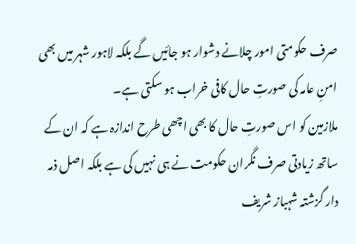صرف حکومتی امور چلانے دشوار ہو جائیں گے بلکہ لاہور شہر میں بھی امنِ عامہ کی صورتِ حال کافی خراب ہو سکتی ہے۔
ملازمین کو اس صورتِ حال کا بھی اچھی طرح اندازہ ہے کہ ان کے ساتھ زیادتی صرف نگران حکومت نے ہی نہیں کی ہے بلکہ اصل ذمہ دار گزشتہ شہباز شریف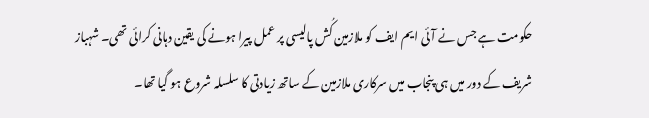حکومت ہے جس نے آئی ایم ایف کو ملازمین کُش پالیسی پر عمل پیرا ہونے کی یقین دہانی کرائی تھی۔ شہباز شریف کے دور میں ہی پنجاب میں سرکاری ملازمین کے ساتھ زیادتی کا سلسلہ شروع ہو گیا تھا۔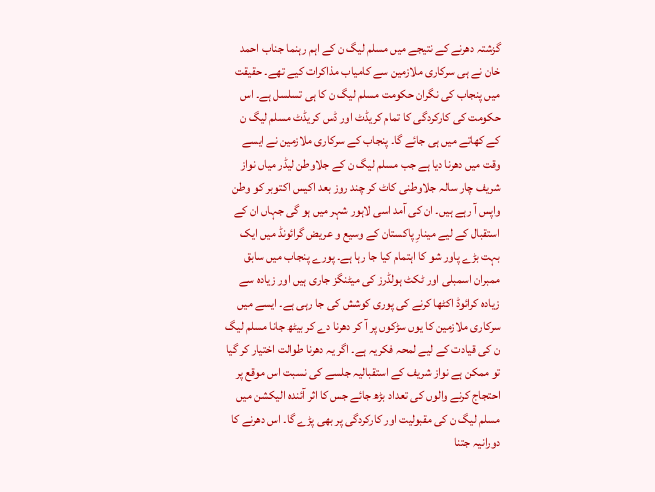گزشتہ دھرنے کے نتیجے میں مسلم لیگ ن کے اہم رہنما جناب احمد خان نے ہی سرکاری ملازمین سے کامیاب مذاکرات کیے تھے۔ حقیقت میں پنجاب کی نگران حکومت مسلم لیگ ن کا ہی تسلسل ہے۔ اس حکومت کی کارکردگی کا تمام کریڈٹ اور ڈس کریڈٹ مسلم لیگ ن کے کھاتے میں ہی جائے گا۔ پنجاب کے سرکاری ملازمین نے ایسے وقت میں دھرنا دیا ہے جب مسلم لیگ ن کے جلاوطن لیڈر میاں نواز شریف چار سالہ جلاوطنی کاٹ کر چند روز بعد اکیس اکتوبر کو وطن واپس آ رہے ہیں۔ ان کی آمد اسی لاہور شہر میں ہو گی جہاں ان کے استقبال کے لیے مینارِ پاکستان کے وسیع و عریض گرائونڈ میں ایک بہت بڑے پاور شو کا اہتمام کیا جا رہا ہے۔ پورے پنجاب میں سابق ممبران اسمبلی اور ٹکٹ ہولڈرز کی میٹنگز جاری ہیں اور زیادہ سے زیادہ کرائوڈ اکٹھا کرنے کی پوری کوشش کی جا رہی ہے۔ ایسے میں سرکاری ملازمین کا یوں سڑکوں پر آ کر دھرنا دے کر بیٹھ جانا مسلم لیگ ن کی قیادت کے لیے لمحہ فکریہ ہے۔ اگر یہ دھرنا طوالت اختیار کر گیا تو ممکن ہے نواز شریف کے استقبالیہ جلسے کی نسبت اس موقع پر احتجاج کرنے والوں کی تعداد بڑھ جائے جس کا اثر آئندہ الیکشن میں مسلم لیگ ن کی مقبولیت اور کارکردگی پر بھی پڑے گا۔ اس دھرنے کا دورانیہ جتنا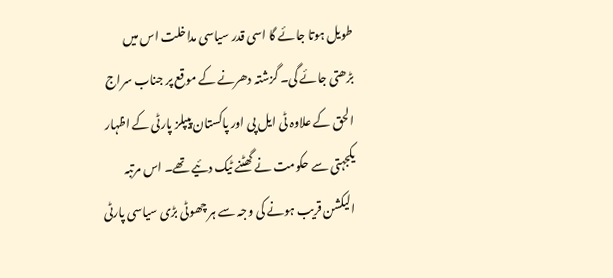طویل ہوتا جائے گا اسی قدر سیاسی مداخلت اس میں بڑھتی جائے گی۔ گزشتہ دھرنے کے موقع پر جناب سراج الحق کے علاوہ ٹی ایل پی اور پاکستان پیپلز پارٹی کے اظہار یکجہتی سے حکومت نے گھٹنے ٹیک دئیے تھے۔ اس مرتبہ الیکشن قریب ہونے کی وجہ سے ہر چھوٹی بڑی سیاسی پارٹی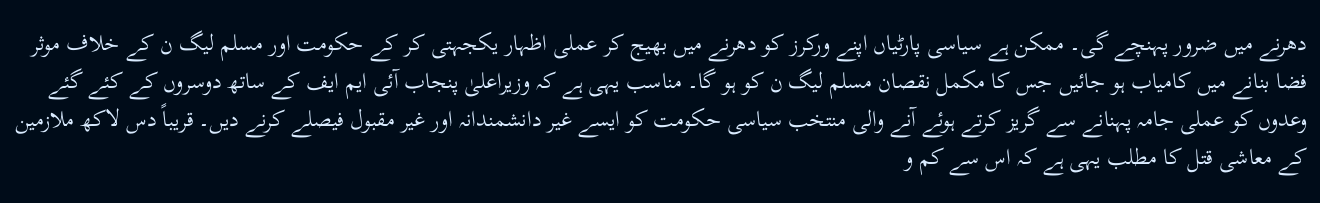دھرنے میں ضرور پہنچے گی۔ ممکن ہے سیاسی پارٹیاں اپنے ورکرز کو دھرنے میں بھیج کر عملی اظہار یکجہتی کر کے حکومت اور مسلم لیگ ن کے خلاف موثر فضا بنانے میں کامیاب ہو جائیں جس کا مکمل نقصان مسلم لیگ ن کو ہو گا۔ مناسب یہی ہے کہ وزیراعلیٰ پنجاب آئی ایم ایف کے ساتھ دوسروں کے کئے گئے وعدوں کو عملی جامہ پہنانے سے گریز کرتے ہوئے آنے والی منتخب سیاسی حکومت کو ایسے غیر دانشمندانہ اور غیر مقبول فیصلے کرنے دیں۔ قریباً دس لاکھ ملازمین کے معاشی قتل کا مطلب یہی ہے کہ اس سے کم و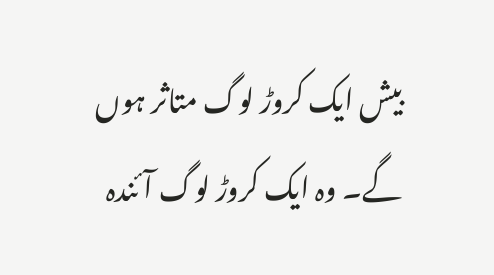بیش ایک کروڑ لوگ متاثر ہوں گے۔ وہ ایک کروڑ لوگ آئندہ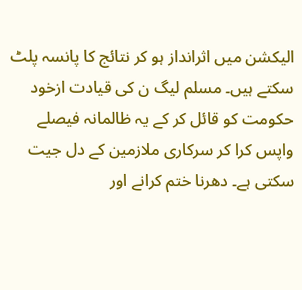الیکشن میں اثرانداز ہو کر نتائج کا پانسہ پلٹ سکتے ہیں۔ مسلم لیگ ن کی قیادت ازخود حکومت کو قائل کر کے یہ ظالمانہ فیصلے واپس کرا کر سرکاری ملازمین کے دل جیت سکتی ہے۔ دھرنا ختم کرانے اور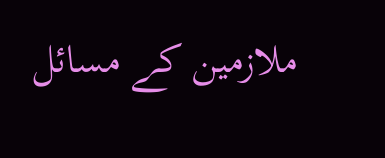ملازمین کے مسائل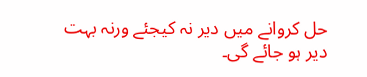حل کروانے میں دیر نہ کیجئے ورنہ بہت دیر ہو جائے گی۔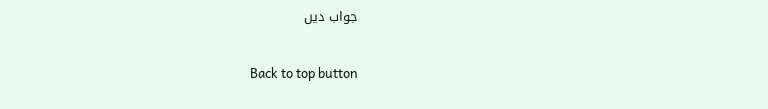جواب دیں

Back to top button